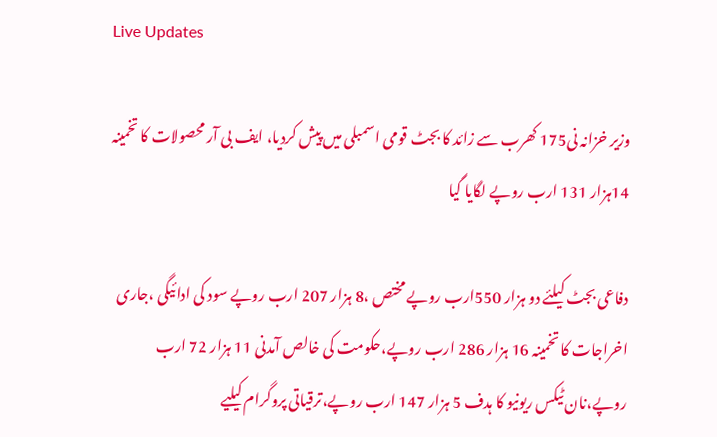Live Updates

وزیر خزانہ نی175 کھرب سے زائد کا بجٹ قومی اسمبلی میں پیش کردیا، ایف بی آر محصولات کا تخمینہ 14ہزار 131 ارب روپے لگایا گیا

دفاعی بجٹ کیلئے دو ہزار 550ارب روپے مختص ،8 ہزار 207 ارب روپے سود کی ادائیگی ،جاری اخراجات کا تخمینہ 16 ہزار 286 ارب روپے،حکومت کی خالص آمدنی 11 ہزار 72 ارب روپے،نان ٹیکس ریونیو کا ہدف 5 ہزار 147 ارب روپے،ترقیاتی پروگرام کیلیے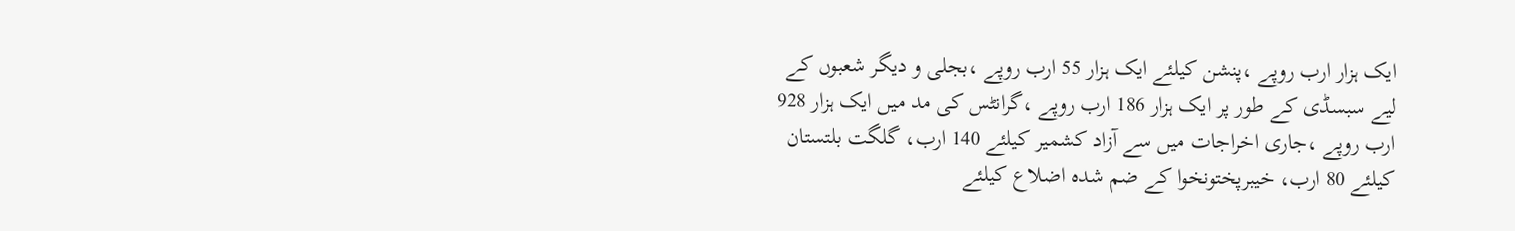ایک ہزار ارب روپے ،پنشن کیلئے ایک ہزار 55 ارب روپے ،بجلی و دیگر شعبوں کے لیے سبسڈی کے طور پر ایک ہزار 186 ارب روپے ،گرانٹس کی مد میں ایک ہزار 928 ارب روپے ،جاری اخراجات میں سے آزاد کشمیر کیلئے 140 ارب، گلگت بلتستان کیلئے 80 ارب، خیبرپختونخوا کے ضم شدہ اضلاع کیلئے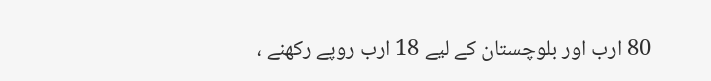80 ارب اور بلوچستان کے لیے 18 ارب روپے رکھنے ،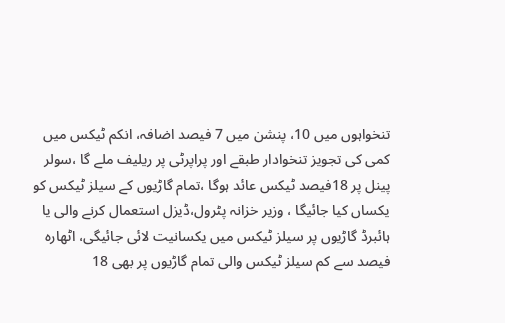تنخواہوں میں 10، پنشن میں 7 فیصد اضافہ، انکم ٹیکس میں کمی کی تجویز تنخوادار طبقے اور پراپرٹی پر ریلیف ملے گا ،سولر پینل پر 18فیصد ٹیکس عائد ہوگا ،تمام گاڑیوں کے سیلز ٹیکس کو یکساں کیا جائیگا ، وزیر خزانہ پٹرول،ڈیزل استعمال کرنے والی یا ہائبرڈ گاڑیوں پر سیلز ٹیکس میں یکسانیت لائی جائیگی، اٹھارہ فیصد سے کم سیلز ٹیکس والی تمام گاڑیوں پر بھی 18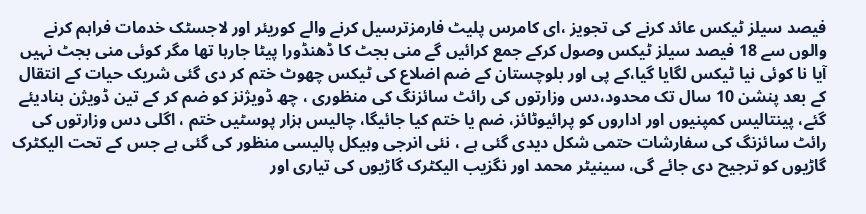فیصد سیلز ٹیکس عائد کرنے کی تجویز ،ای کامرس پلیٹ فارمزترسیل کرنے والے کوریئر اور لاجسٹک خدمات فراہم کرنے والوں سے 18 فیصد سیلز ٹیکس وصول کرکے جمع کرائیں گے منی بجٹ کا ڈھنڈورا پیٹا جارہا تھا مگر کوئی منی بجٹ نہیں آیا نا کوئی نیا ٹیکس لگایا گیا،کے پی اور بلوچستان کے ضم اضلاع کی ٹیکس چھوٹ ختم کر دی گئی شریک حیات کے انتقال کے بعد پنشن 10 سال تک محدود،دس وزارتوں کی رائٹ سائزنگ کی منظوری ، چھ ڈویژنز کو ضم کر کے تین ڈویژن بنادیئے گئے، پینتالیس کمپنیوں اور اداروں کو پرائیوٹائز، ضم یا ختم کیا جائیگا، چالیس ہزار پوسٹیں ختم ، اگلی دس وزارتوں کی رائٹ سائزنگ کی سفارشات حتمی شکل دیدی گئی ہے ، نئی انرجی وہیکل پالیسی منظور کی گئی ہے جس کے تحت الیکٹرک گاڑیوں کو ترجیح دی جائے گی، سینیٹر محمد اور نگزیب الیکٹرک گاڑیوں کی تیاری اور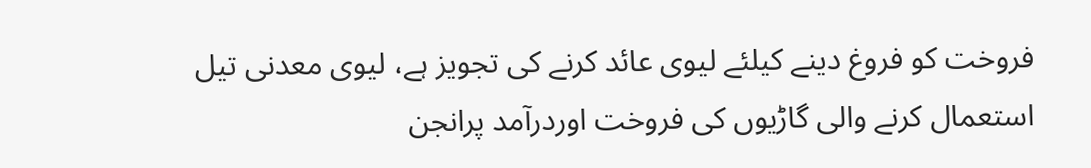فروخت کو فروغ دینے کیلئے لیوی عائد کرنے کی تجویز ہے، لیوی معدنی تیل استعمال کرنے والی گاڑیوں کی فروخت اوردرآمد پرانجن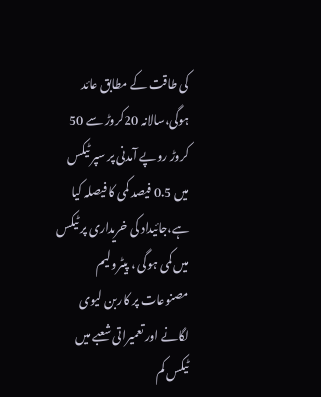کی طاقت کے مطابق عائد ہوگی،سالانہ 20کروڑ سے 50 کروڑ روپے آمدنی پر سپر ٹیکس میں 0.5 فیصد کمی کا فیصلہ کیا ہے،جائیداد کی خریداری پر ٹیکس میں کمی ہوگی ، پیٹرولیم مصنوعات پر کاربن لیوی لگانے اور تعمیراتی شعبے میں ٹیکس کم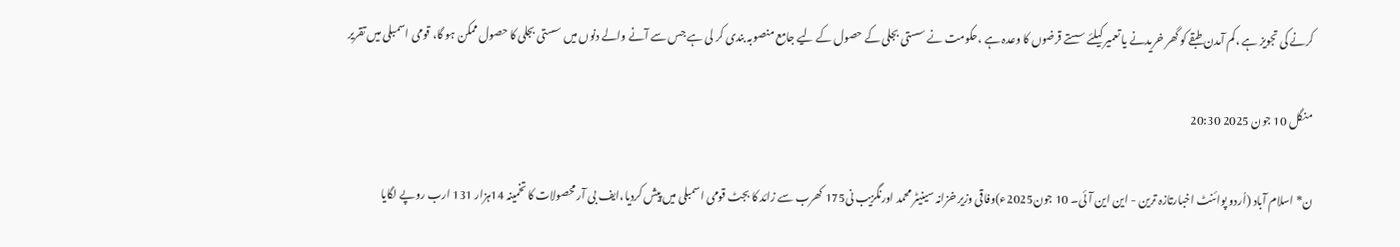کرنے کی تجویز ہے ،کم آمدن طبقے کو گھر خریدنے یا تعمیر کیلئے سستے قرضوں کا وعدہ ہے ،حکومت نے سستی بجلی کے حصول کے لیے جامع منصوبہ بندی کر لی ہے جس سے آنے والے دنوں میں سستی بجلی کا حصول ممکن ہو گا، قومی اسمبلی میں تقریر

منگل 10 جون 2025 20:30

ن* اسلام آباد (اُردو پوائنٹ اخبارتازہ ترین - این این آئی۔ 10 جون2025ء)وفاقی وزیر خزانہ سینیٹر محمد اورنگزیب نی175 کھرب سے زائد کا بجٹ قومی اسمبلی میں پیش کردیا،ایف بی آر محصولات کا تخمینہ 14ہزار 131 ارب روپے لگایا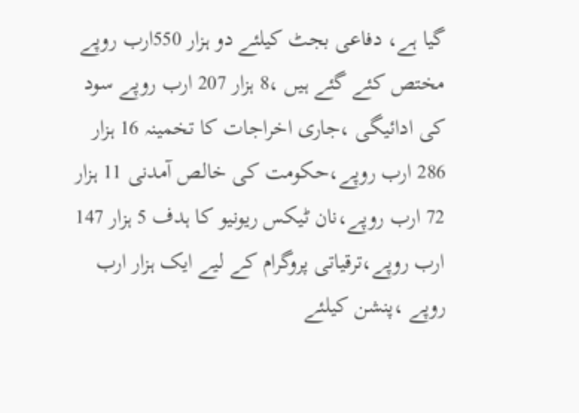گیا ہے، دفاعی بجٹ کیلئے دو ہزار 550ارب روپے مختص کئے گئے ہیں ،8 ہزار 207 ارب روپے سود کی ادائیگی ،جاری اخراجات کا تخمینہ 16 ہزار 286 ارب روپے،حکومت کی خالص آمدنی 11 ہزار 72 ارب روپے،نان ٹیکس ریونیو کا ہدف 5 ہزار 147 ارب روپے،ترقیاتی پروگرام کے لیے ایک ہزار ارب روپے ،پنشن کیلئے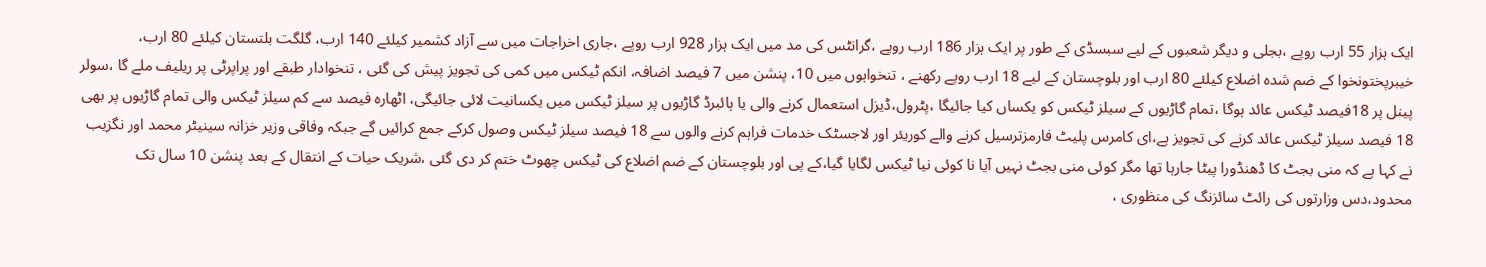ایک ہزار 55 ارب روپے ،بجلی و دیگر شعبوں کے لیے سبسڈی کے طور پر ایک ہزار 186 ارب روپے ،گرانٹس کی مد میں ایک ہزار 928 ارب روپے ،جاری اخراجات میں سے آزاد کشمیر کیلئے 140 ارب، گلگت بلتستان کیلئے 80 ارب، خیبرپختونخوا کے ضم شدہ اضلاع کیلئے 80 ارب اور بلوچستان کے لیے 18 ارب روپے رکھنے ، تنخواہوں میں 10، پنشن میں 7 فیصد اضافہ، انکم ٹیکس میں کمی کی تجویز پیش کی گئی ، تنخوادار طبقے اور پراپرٹی پر ریلیف ملے گا ،سولر پینل پر 18فیصد ٹیکس عائد ہوگا ،تمام گاڑیوں کے سیلز ٹیکس کو یکساں کیا جائیگا ،پٹرول،ڈیزل استعمال کرنے والی یا ہائبرڈ گاڑیوں پر سیلز ٹیکس میں یکسانیت لائی جائیگی، اٹھارہ فیصد سے کم سیلز ٹیکس والی تمام گاڑیوں پر بھی 18 فیصد سیلز ٹیکس عائد کرنے کی تجویز ہے،ای کامرس پلیٹ فارمزترسیل کرنے والے کوریئر اور لاجسٹک خدمات فراہم کرنے والوں سے 18 فیصد سیلز ٹیکس وصول کرکے جمع کرائیں گے جبکہ وفاقی وزیر خزانہ سینیٹر محمد اور نگزیب نے کہا ہے کہ منی بجٹ کا ڈھنڈورا پیٹا جارہا تھا مگر کوئی منی بجٹ نہیں آیا نا کوئی نیا ٹیکس لگایا گیا،کے پی اور بلوچستان کے ضم اضلاع کی ٹیکس چھوٹ ختم کر دی گئی ،شریک حیات کے انتقال کے بعد پنشن 10 سال تک محدود،دس وزارتوں کی رائٹ سائزنگ کی منظوری ،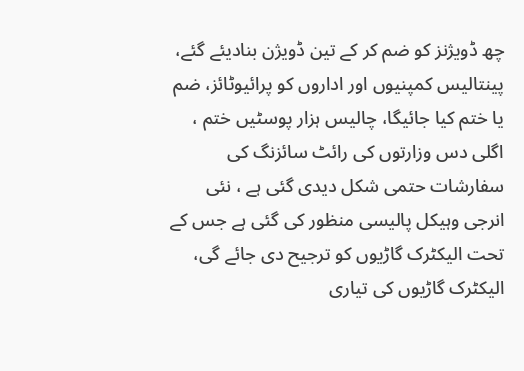چھ ڈویژنز کو ضم کر کے تین ڈویژن بنادیئے گئے، پینتالیس کمپنیوں اور اداروں کو پرائیوٹائز، ضم یا ختم کیا جائیگا، چالیس ہزار پوسٹیں ختم ، اگلی دس وزارتوں کی رائٹ سائزنگ کی سفارشات حتمی شکل دیدی گئی ہے ، نئی انرجی وہیکل پالیسی منظور کی گئی ہے جس کے تحت الیکٹرک گاڑیوں کو ترجیح دی جائے گی، الیکٹرک گاڑیوں کی تیاری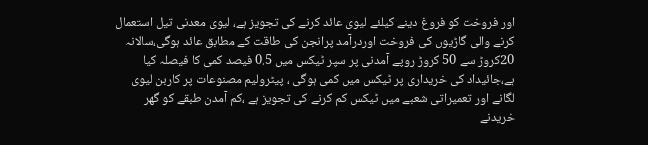اور فروخت کو فروغ دینے کیلئے لیوی عائد کرنے کی تجویز ہے، لیوی معدنی تیل استعمال کرنے والی گاڑیوں کی فروخت اوردرآمد پرانجن کی طاقت کے مطابق عائد ہوگی،سالانہ 20کروڑ سے 50 کروڑ روپے آمدنی پر سپر ٹیکس میں 0.5 فیصد کمی کا فیصلہ کیا ہے،جائیداد کی خریداری پر ٹیکس میں کمی ہوگی ، پیٹرولیم مصنوعات پر کاربن لیوی لگانے اور تعمیراتی شعبے میں ٹیکس کم کرنے کی تجویز ہے ،کم آمدن طبقے کو گھر خریدنے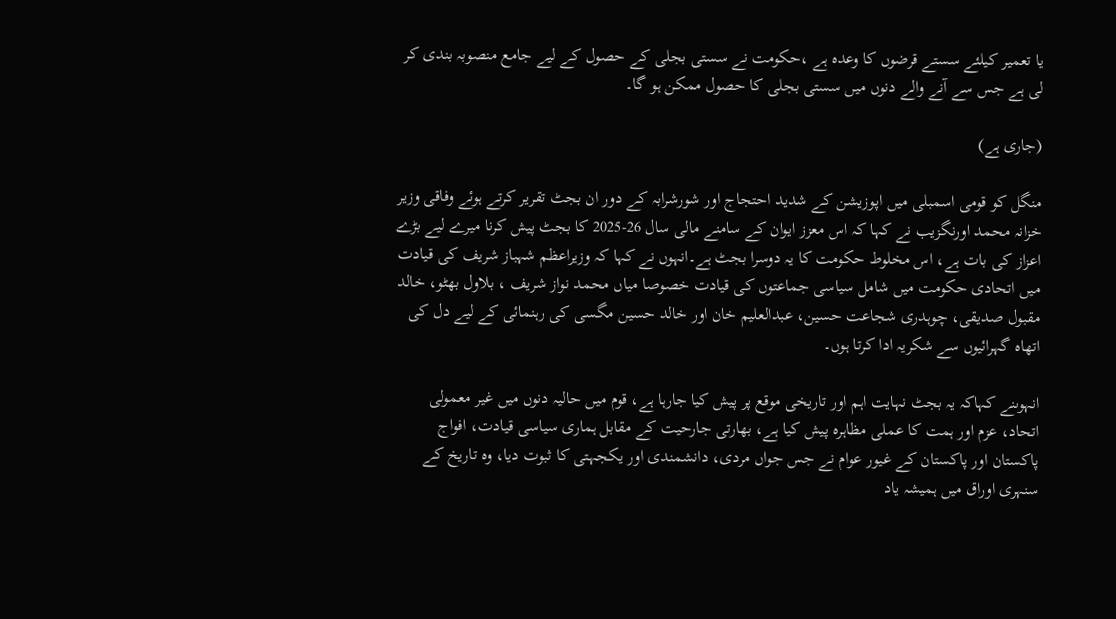یا تعمیر کیلئے سستے قرضوں کا وعدہ ہے ،حکومت نے سستی بجلی کے حصول کے لیے جامع منصوبہ بندی کر لی ہے جس سے آنے والے دنوں میں سستی بجلی کا حصول ممکن ہو گا۔

(جاری ہے)

منگل کو قومی اسمبلی میں اپوزیشن کے شدید احتجاج اور شورشرابہ کے دور ان بجٹ تقریر کرتے ہوئے وفاقی وزیر خزانہ محمد اورنگزیب نے کہا کہ اس معزز ایوان کے سامنے مالی سال 26-2025 کا بجٹ پیش کرنا میرے لیے بڑے اعزاز کی بات ہے، اس مخلوط حکومت کا یہ دوسرا بجٹ ہے۔انہوں نے کہا کہ وزیراعظم شہباز شریف کی قیادت میں اتحادی حکومت میں شامل سیاسی جماعتوں کی قیادت خصوصا میاں محمد نواز شریف ، بلاول بھٹو، خالد مقبول صدیقی، چوہدری شجاعت حسین، عبدالعلیم خان اور خالد حسین مگسی کی رہنمائی کے لیے دل کی اتھاہ گہرائیوں سے شکریہ ادا کرتا ہوں۔

انہوںنے کہاکہ یہ بجٹ نہایت اہم اور تاریخی موقع پر پیش کیا جارہا ہے، قوم میں حالیہ دنوں میں غیر معمولی اتحاد، عزم اور ہمت کا عملی مظاہرہ پیش کیا ہے، بھارتی جارحیت کے مقابل ہماری سیاسی قیادت، افواج پاکستان اور پاکستان کے غیور عوام نے جس جواں مردی، دانشمندی اور یکجہتی کا ثبوت دیا، وہ تاریخ کے سنہری اوراق میں ہمیشہ یاد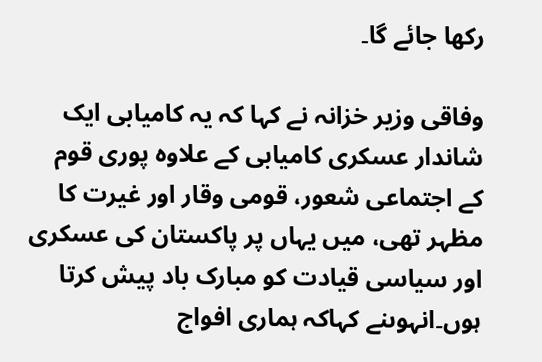رکھا جائے گا۔

وفاقی وزیر خزانہ نے کہا کہ یہ کامیابی ایک شاندار عسکری کامیابی کے علاوہ پوری قوم کے اجتماعی شعور، قومی وقار اور غیرت کا مظہر تھی، میں یہاں پر پاکستان کی عسکری اور سیاسی قیادت کو مبارک باد پیش کرتا ہوں۔انہوںنے کہاکہ ہماری افواج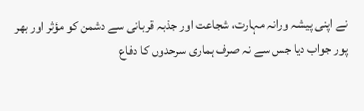نے اپنی پیشہ ورانہ مہارت، شجاعت اور جذبہ قربانی سے دشمن کو مؤثر اور بھر پور جواب دیا جس سے نہ صرف ہماری سرحدوں کا دفاع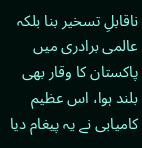ناقابلِ تسخیر بنا بلکہ عالمی برادری میں پاکستان کا وقار بھی بلند ہوا، اس عظیم کامیابی نے یہ پیغام دیا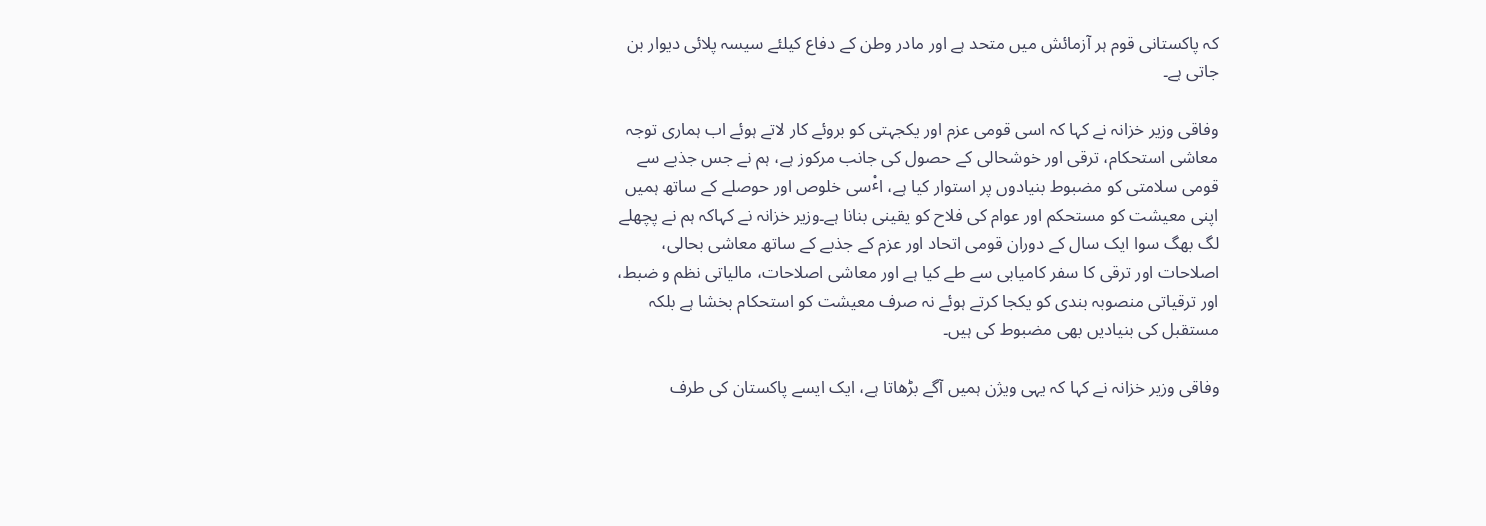کہ پاکستانی قوم ہر آزمائش میں متحد ہے اور مادر وطن کے دفاع کیلئے سیسہ پلائی دیوار بن جاتی ہے۔

وفاقی وزیر خزانہ نے کہا کہ اسی قومی عزم اور یکجہتی کو بروئے کار لاتے ہوئے اب ہماری توجہ معاشی استحکام، ترقی اور خوشحالی کے حصول کی جانب مرکوز ہے، ہم نے جس جذبے سے قومی سلامتی کو مضبوط بنیادوں پر استوار کیا ہے، اٴْسی خلوص اور حوصلے کے ساتھ ہمیں اپنی معیشت کو مستحکم اور عوام کی فلاح کو یقینی بنانا ہے۔وزیر خزانہ نے کہاکہ ہم نے پچھلے لگ بھگ سوا ایک سال کے دوران قومی اتحاد اور عزم کے جذبے کے ساتھ معاشی بحالی، اصلاحات اور ترقی کا سفر کامیابی سے طے کیا ہے اور معاشی اصلاحات، مالیاتی نظم و ضبط، اور ترقیاتی منصوبہ بندی کو یکجا کرتے ہوئے نہ صرف معیشت کو استحکام بخشا ہے بلکہ مستقبل کی بنیادیں بھی مضبوط کی ہیں۔

وفاقی وزیر خزانہ نے کہا کہ یہی ویژن ہمیں آگے بڑھاتا ہے، ایک ایسے پاکستان کی طرف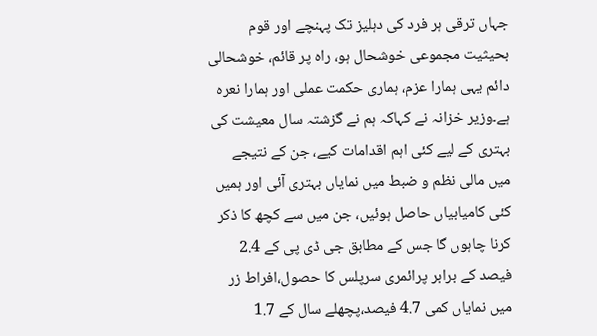جہاں ترقی ہر فرد کی دہلیز تک پہنچے اور قوم بحیثیت مجموعی خوشحال ہو، راہ پر قائم، خوشحالی دائم یہی ہمارا عزم، ہماری حکمت عملی اور ہمارا نعرہ ہے۔وزیر خزانہ نے کہاکہ ہم نے گزشتہ سال معیشت کی بہتری کے لیے کئی اہم اقدامات کیے، جن کے نتیجے میں مالی نظم و ضبط میں نمایاں بہتری آئی اور ہمیں کئی کامیابیاں حاصل ہوئیں، جن میں سے کچھ کا ذکر کرنا چاہوں گا جس کے مطابق جی ڈی پی کے 2.4 فیصد کے برابر پرائمری سرپلس کا حصول،افراط زر میں نمایاں کمی 4.7 فیصد،پچھلے سال کے 1.7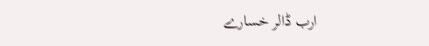ارب ڈالر خسارے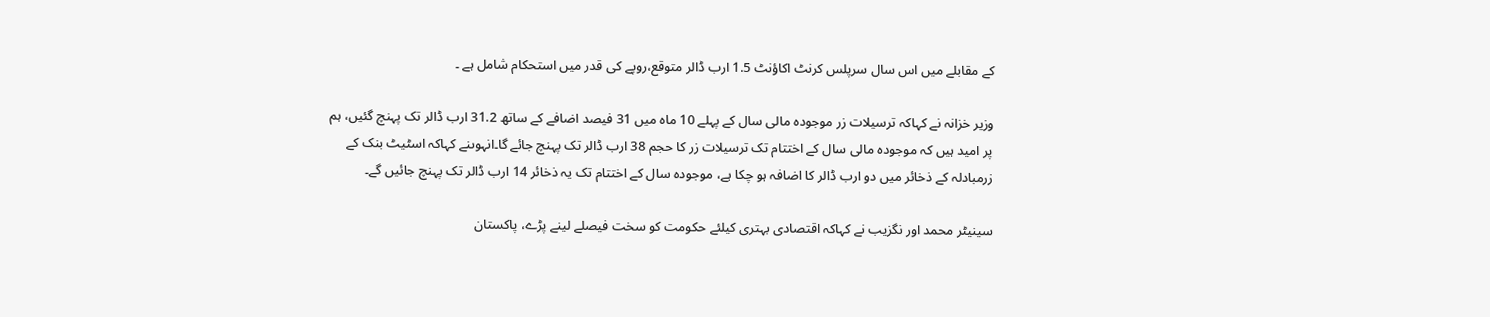کے مقابلے میں اس سال سرپلس کرنٹ اکاؤنٹ 1.5 ارب ڈالر متوقع،روپے کی قدر میں استحکام شامل ہے ۔

وزیر خزانہ نے کہاکہ ترسیلات زر موجودہ مالی سال کے پہلے 10 ماہ میں 31 فیصد اضافے کے ساتھ 31.2 ارب ڈالر تک پہنچ گئیں، ہم پر امید ہیں کہ موجودہ مالی سال کے اختتام تک ترسیلات زر کا حجم 38 ارب ڈالر تک پہنچ جائے گا۔انہوںنے کہاکہ اسٹیٹ بنک کے زرمبادلہ کے ذخائر میں دو ارب ڈالر کا اضافہ ہو چکا ہے، موجودہ سال کے اختتام تک یہ ذخائر 14 ارب ڈالر تک پہنچ جائیں گے۔

سینیٹر محمد اور نگزیب نے کہاکہ اقتصادی بہتری کیلئے حکومت کو سخت فیصلے لینے پڑے، پاکستان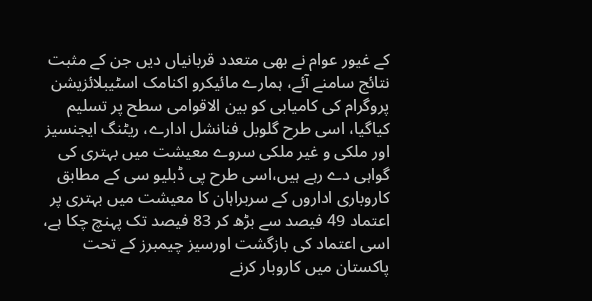کے غیور عوام نے بھی متعدد قربانیاں دیں جن کے مثبت نتائج سامنے آئے، ہمارے مائیکرو اکنامک اسٹیبلائزیشن پروگرام کی کامیابی کو بین الاقوامی سطح پر تسلیم کیاگیا، اسی طرح گلوبل فنانشل ادارے، ریٹنگ ایجنسیز اور ملکی و غیر ملکی سروے معیشت میں بہتری کی گواہی دے رہے ہیں،اسی طرح پی ڈبلیو سی کے مطابق کاروباری اداروں کے سربراہان کا معیشت میں بہتری پر اعتماد 49 فیصد سے بڑھ کر 83 فیصد تک پہنچ چکا ہے، اسی اعتماد کی بازگشت اورسیز چیمبرز کے تحت پاکستان میں کاروبار کرنے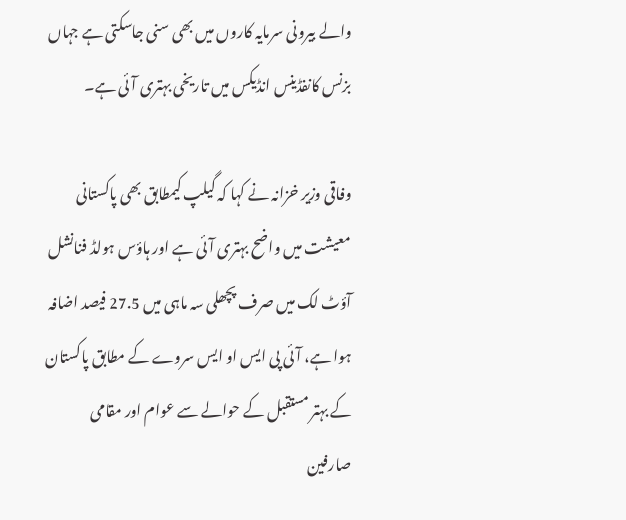والے بیرونی سرمایہ کاروں میں بھی سنی جاسکتی ہے جہاں بزنس کانفڈینس انڈیکس میں تاریخی بہتری آئی ہے۔

وفاقی وزیر خزانہ نے کہا کہ گیلپ کیمطابق بھی پاکستانی معیشت میں واضح بہتری آئی ہے اور ہاؤس ہولڈ فنانشل آؤٹ لک میں صرف پچھلی سہ ماہی میں 27.5 فیصد اضافہ ہوا ہے، آئی پی ایس او ایس سروے کے مطابق پاکستان کے بہتر مستقبل کے حوالے سے عوام اور مقامی صارفین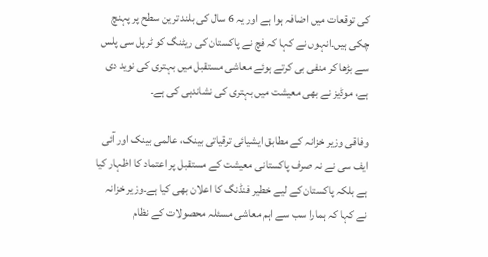کی توقعات میں اضافہ ہوا ہے اور یہ 6 سال کی بلند ترین سطح پر پہنچ چکی ہیں۔انہوں نے کہا کہ فچ نے پاکستان کی ریٹنگ کو ٹرپل سی پلس سے بڑھا کر منفی بی کرتے ہوئے معاشی مستقبل میں بہتری کی نوید دی ہے، موڈیز نے بھی معیشت میں بہتری کی نشاندہی کی ہے۔

وفاقی وزیر خزانہ کے مطابق ایشیائی ترقیاتی بینک، عالمی بینک اور آئی ایف سی نے نہ صرف پاکستانی معیشت کے مستقبل پر اعتماد کا اظہار کیا ہے بلکہ پاکستان کے لیے خطیر فنڈنگ کا اعلان بھی کیا ہے۔وزیر خزانہ نے کہا کہ ہمارا سب سے اہم معاشی مسئلہ محصولات کے نظام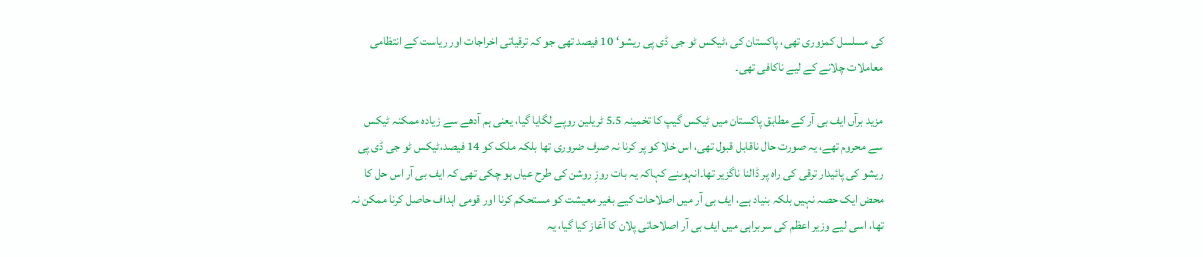کی مسلسل کمزوری تھی، پاکستان کی ،ٹیکس ٹو جی ڈی پی ریشو‘ 10 فیصد تھی جو کہ ترقیاتی اخراجات اور ریاست کے انتظامی معاملات چلانے کے لیے ناکافی تھی۔

مزید برآں ایف بی آر کے مطابق پاکستان میں ٹیکس گیپ کا تخمینہ 5.5 ٹریلین روپے لگایا گیا، یعنی ہم آدھے سے زیادہ ممکنہ ٹیکس سے محروم تھے، یہ صورت حال ناقابل قبول تھی، اس خلا کو پر کرنا نہ صرف ضروری تھا بلکہ ملک کو 14 فیصد،ٹیکس ٹو جی ڈی پی ریشو کی پائیدار ترقی کی راہ پر ڈالنا ناگزیر تھا۔انہوںنے کہاکہ یہ بات روزِ روشن کی طرح عیاں ہو چکی تھی کہ ایف بی آر اس حل کا محض ایک حصہ نہیں بلکہ بنیاد ہے، ایف بی آر میں اصلاحات کیے بغیر معیشت کو مستحکم کرنا اور قومی اہداف حاصل کرنا ممکن نہ تھا، اسی لیے وزیر اعظم کی سربراہی میں ایف بی آر اصلاحاتی پلان کا آغاز کیا گیا، یہ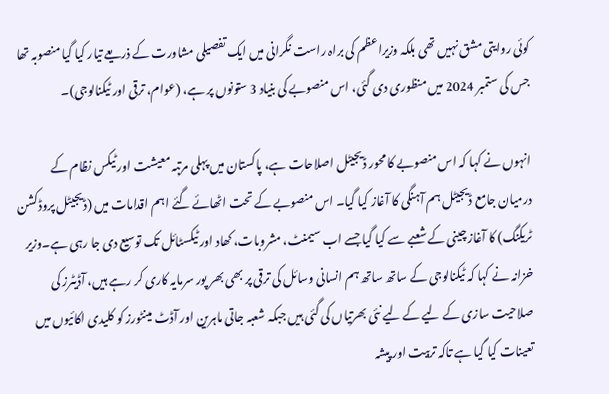کوئی روایتی مشق نہیں تھی بلکہ وزیراعظم کی براہ راست نگرانی میں ایک تفصیلی مشاورت کے ذریعے تیار کیا گیا منصوبہ تھا جس کی ستمبر 2024 میں منظوری دی گئی، اس منصوبے کی بنیاد 3 ستونوں پر ہے، (عوام، ترقی اور ٹیکنالوجی)۔

انہوں نے کہا کہ اس منصوبے کا محور ڈیجیٹل اصلاحات ہے، پاکستان میں پہلی مرتبہ معیشت اور ٹیکس نظام کے درمیان جامع ڈیجیٹل ہم آہنگی کا آغاز کیا گیا۔ اس منصوبے کے تحت اٹھائے گئے اہم اقدامات میں (ڈیجیٹل پروڈکشن ٹریکنگ) کا آغاز چینی کے شعبے سے کیا گیا جسے اب سیمنٹ، مشروبات، کھاد اور ٹیکسٹائل تک توسیع دی جا رہی ہے۔وزیر خزانہ نے کہا کہ ٹیکنالوجی کے ساتھ ساتھ ہم انسانی وسائل کی ترقی پر بھی بھر پور سرمایہ کاری کر رہے ہیں، آڈیٹرز کی صلاحیت سازی کے لیے کے لیے نئی بھرتیاں کی گئی ہیں جبکہ شعبہ جاتی ماہرین اور آڈٹ مینٹورز کو کلیدی اکائیوں میں تعینات کیا گیا ہے تاکہ تربیت اور پیشہ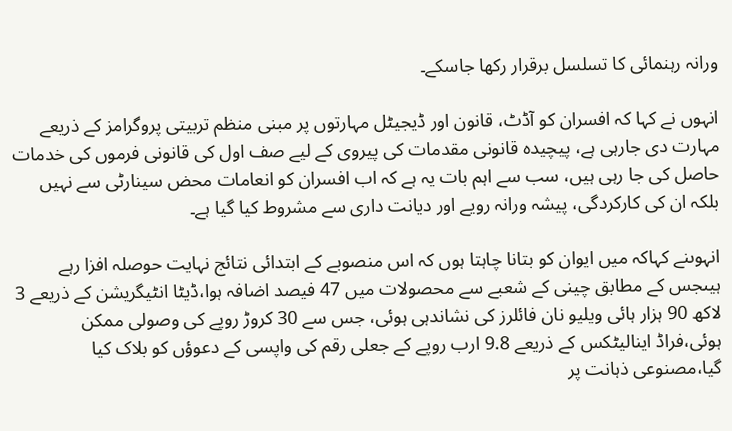ورانہ رہنمائی کا تسلسل برقرار رکھا جاسکے۔

انہوں نے کہا کہ افسران کو آڈٹ، قانون اور ڈیجیٹل مہارتوں پر مبنی منظم تربیتی پروگرامز کے ذریعے مہارت دی جارہی ہے، پیچیدہ قانونی مقدمات کی پیروی کے لیے صف اول کی قانونی فرموں کی خدمات حاصل کی جا رہی ہیں، سب سے اہم بات یہ ہے کہ اب افسران کو انعامات محض سینارٹی سے نہیں بلکہ ان کی کارکردگی، پیشہ ورانہ رویے اور دیانت داری سے مشروط کیا گیا ہے۔

انہوںنے کہاکہ میں ایوان کو بتانا چاہتا ہوں کہ اس منصوبے کے ابتدائی نتائج نہایت حوصلہ افزا رہے ہیںجس کے مطابق چینی کے شعبے سے محصولات میں 47 فیصد اضافہ ہوا،ڈیٹا انٹیگریشن کے ذریعے 3 لاکھ 90 ہزار ہائی ویلیو نان فائلرز کی نشاندہی ہوئی، جس سے 30 کروڑ روپے کی وصولی ممکن ہوئی،فراڈ اینالیٹکس کے ذریعے 9.8 ارب روپے کے جعلی رقم کی واپسی کے دعوؤں کو بلاک کیا گیا،مصنوعی ذہانت پر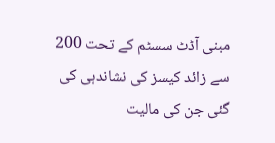مبنی آڈٹ سسٹم کے تحت 200 سے زائد کیسز کی نشاندہی کی گئی جن کی مالیت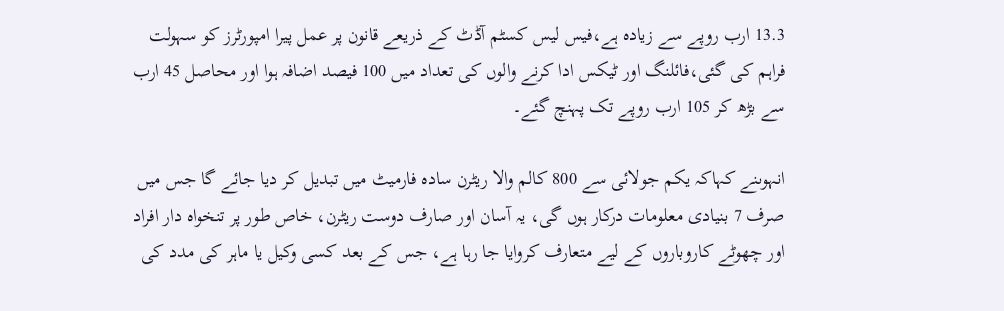13.3 ارب روپے سے زیادہ ہے،فیس لیس کسٹم آڈٹ کے ذریعے قانون پر عمل پیرا امپورٹرز کو سہولت فراہم کی گئی،فائلنگ اور ٹیکس ادا کرنے والوں کی تعداد میں 100 فیصد اضافہ ہوا اور محاصل 45 ارب سے بڑھ کر 105 ارب روپے تک پہنچ گئے۔

انہوںنے کہاکہ یکم جولائی سے 800 کالم والا ریٹرن سادہ فارمیٹ میں تبدیل کر دیا جائے گا جس میں صرف 7 بنیادی معلومات درکار ہوں گی، یہ آسان اور صارف دوست ریٹرن، خاص طور پر تنخواہ دار افراد اور چھوٹے کاروباروں کے لیے متعارف کروایا جا رہا ہے، جس کے بعد کسی وکیل یا ماہر کی مدد کی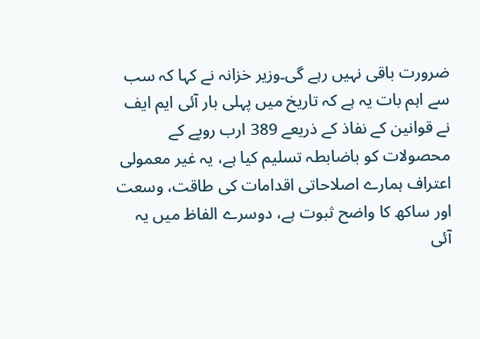ضرورت باقی نہیں رہے گی۔وزیر خزانہ نے کہا کہ سب سے اہم بات یہ ہے کہ تاریخ میں پہلی بار آئی ایم ایف نے قوانین کے نفاذ کے ذریعے 389 ارب روپے کے محصولات کو باضابطہ تسلیم کیا ہے، یہ غیر معمولی اعتراف ہمارے اصلاحاتی اقدامات کی طاقت، وسعت اور ساکھ کا واضح ثبوت ہے، دوسرے الفاظ میں یہ آئی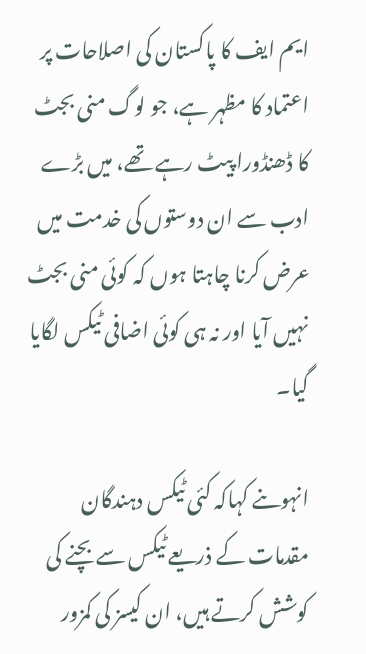ایم ایف کا پاکستان کی اصلاحات پر اعتماد کا مظہر ہے، جو لوگ منی بجٹ کا ڈھنڈورا پیٹ رہے تھے، میں بڑے ادب سے ان دوستوں کی خدمت میں عرض کرنا چاہتا ہوں کہ کوئی منی بجٹ نہیں آیا اور نہ ہی کوئی اضافی ٹیکس لگایا گیا۔

انہوںنے کہاکہ کئی ٹیکس دہندگان مقدمات کے ذریعے ٹیکس سے بچنے کی کوشش کرتے ہیں، ان کیسز کی کمزور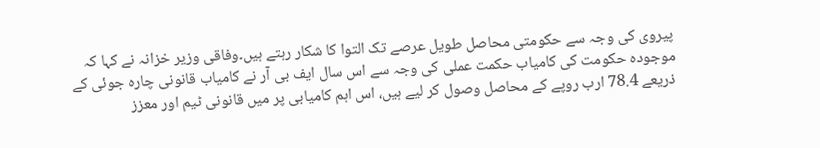پیروی کی وجہ سے حکومتی محاصل طویل عرصے تک التوا کا شکار رہتے ہیں۔وفاقی وزیر خزانہ نے کہا کہ موجودہ حکومت کی کامیاب حکمت عملی کی وجہ سے اس سال ایف بی آر نے کامیاب قانونی چارہ جوئی کے ذریعے 78.4 ارب روپے کے محاصل وصول کر لیے ہیں، اس اہم کامیابی پر میں قانونی ٹیم اور معزز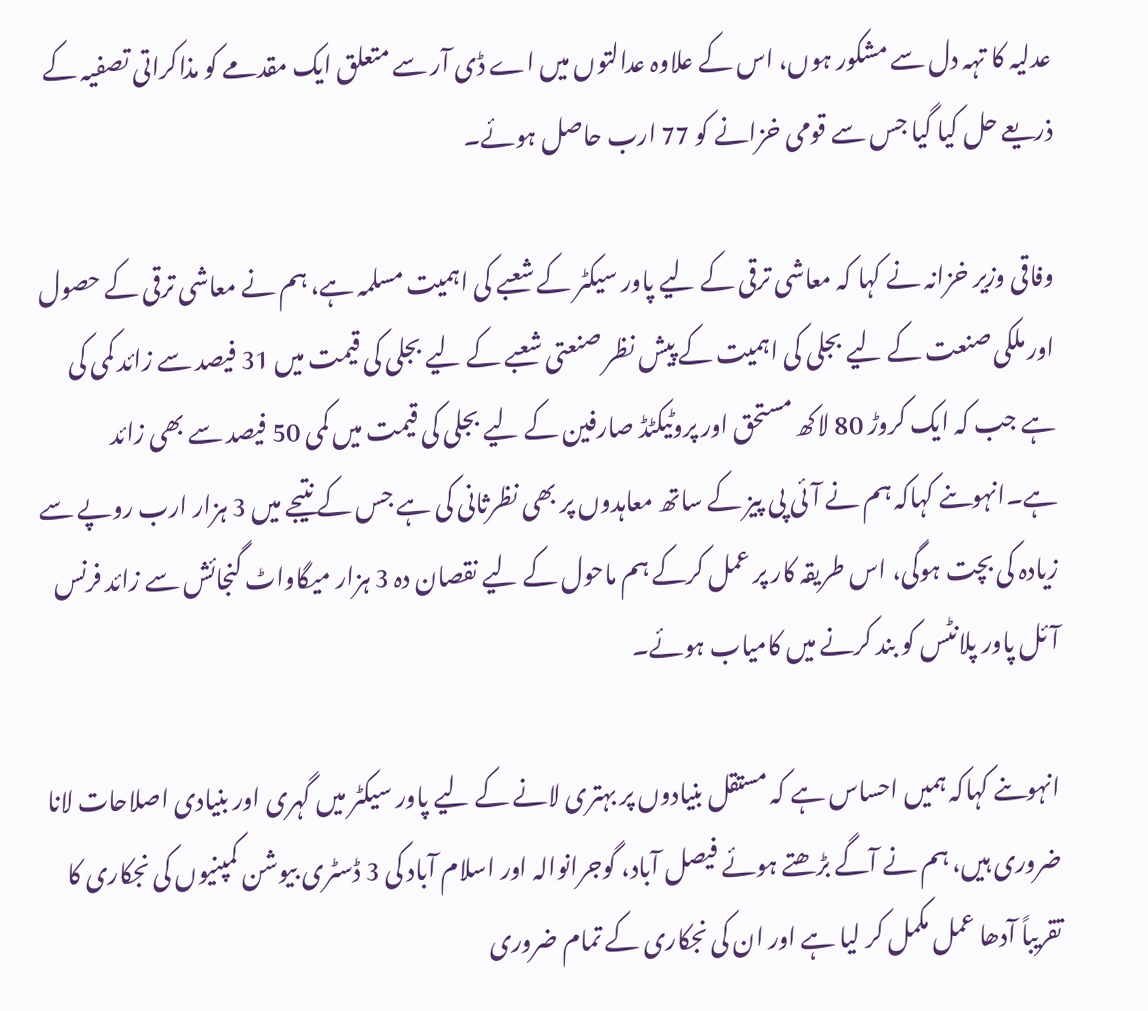عدلیہ کا تہہ دل سے مشکور ہوں، اس کے علاوہ عدالتوں میں اے ڈی آر سے متعلق ایک مقدمے کو مذاکراتی تصفیہ کے ذریعے حل کیا گیا جس سے قومی خزانے کو 77 ارب حاصل ہوئے۔

وفاقی وزیر خزانہ نے کہا کہ معاشی ترقی کے لیے پاور سیکٹر کے شعبے کی اہمیت مسلمہ ہے، ہم نے معاشی ترقی کے حصول اور ملکی صنعت کے لیے بجلی کی اہمیت کے پیش نظر صنعتی شعبے کے لیے بجلی کی قیمت میں 31 فیصد سے زائد کمی کی ہے جب کہ ایک کروڑ 80 لاکھ مستحق اور پروٹیکٹڈ صارفین کے لیے بجلی کی قیمت میں کمی 50 فیصد سے بھی زائد ہے۔انہوںنے کہاکہ ہم نے آئی پی پیز کے ساتھ معاہدوں پر بھی نظرثانی کی ہے جس کے نتیجے میں 3 ہزار ارب روپے سے زیادہ کی بچت ہوگی، اس طریقہ کار پر عمل کرکے ہم ماحول کے لیے نقصان دہ 3 ہزار میگاواٹ گنجائش سے زائد فرنس آئل پاور پلانٹس کو بند کرنے میں کامیاب ہوئے۔

انہوںنے کہاکہ ہمیں احساس ہے کہ مستقل بنیادوں پر بہتری لانے کے لیے پاور سیکٹر میں گہری اور بنیادی اصلاحات لانا ضروری ہیں، ہم نے آگے بڑھتے ہوئے فیصل آباد، گوجرانوالہ اور اسلام آباد کی 3 ڈسٹری بیوشن کمپنیوں کی نجکاری کا تقریباً آدھا عمل مکمل کر لیا ہے اور ان کی نجکاری کے تمام ضروری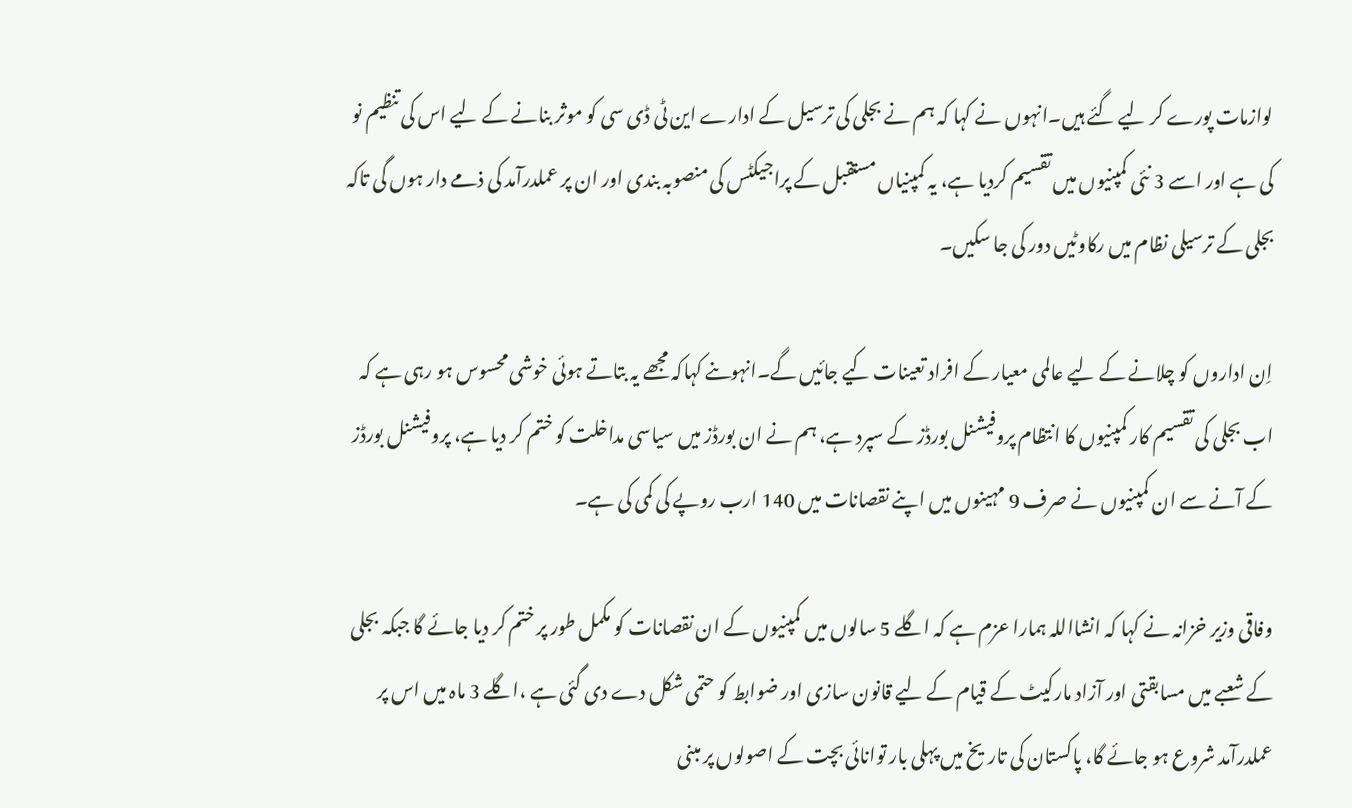لوازمات پورے کر لیے گئے ہیں۔انہوں نے کہا کہ ہم نے بجلی کی ترسیل کے ادارے این ٹی ڈی سی کو موثر بنانے کے لیے اس کی تنظیم نو کی ہے اور اسے 3 نئی کمپنیوں میں تقسیم کردیا ہے، یہ کمپنیاں مستقبل کے پراجیکٹس کی منصوبہ بندی اور ان پر عملدرآمد کی ذمے دار ہوں گی تاکہ بجلی کے ترسیلی نظام میں رکاوٹیں دور کی جا سکیں۔

اِن اداروں کو چلانے کے لیے عالمی معیار کے افراد تعینات کیے جائیں گے۔انہوںنے کہاکہ مجھے یہ بتاتے ہوئی خوشی محسوس ہو رہی ہے کہ اب بجلی کی تقسیم کار کمپنیوں کا انتظام پروفیشنل بورڈز کے سپرد ہے، ہم نے ان بورڈز میں سیاسی مداخلت کو ختم کر دیا ہے، پروفیشنل بورڈز کے آنے سے ان کمپنیوں نے صرف 9 مہینوں میں اپنے نقصانات میں 140 ارب روپے کی کمی کی ہے۔

وفاقی وزیر خزانہ نے کہا کہ انشااللہ ہمارا عزم ہے کہ اگلے 5 سالوں میں کمپنیوں کے ان نقصانات کو مکمل طور پر ختم کر دیا جائے گا جبکہ بجلی کے شعبے میں مسابقتی اور آزاد مارکیٹ کے قیام کے لیے قانون سازی اور ضوابط کو حتمی شکل دے دی گئی ہے ،اگلے 3 ماہ میں اس پر عملدرآمد شروع ہو جائے گا، پاکستان کی تاریخ میں پہلی بار توانائی بچت کے اصولوں پر مبنی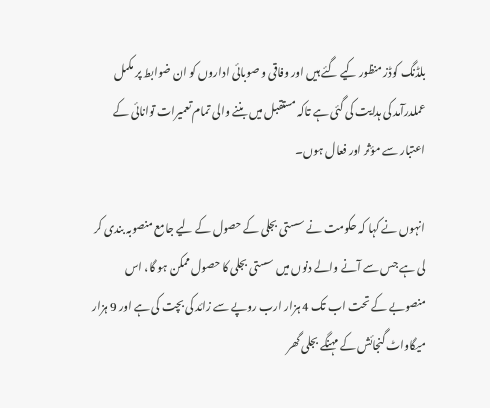بلڈنگ کوڈز منظور کیے گئے ہیں اور وفاقی و صوبائی اداروں کو ان ضوابط پر مکمل عملدرآمد کی ہدایت کی گئی ہے تاکہ مستقبل میں بننے والی تمام تعمیرات توانائی کے اعتبار سے مؤثر اور فعال ہوں۔

انہوں نے کہا کہ حکومت نے سستی بجلی کے حصول کے لیے جامع منصوبہ بندی کر لی ہے جس سے آنے والے دنوں میں سستی بجلی کا حصول ممکن ہو گا، اس منصوبے کے تحت اب تک 4 ہزار ارب روپے سے زائد کی بچت کی ہے اور 9 ہزار میگاواٹ گنجائش کے مہنگے بجلی گھر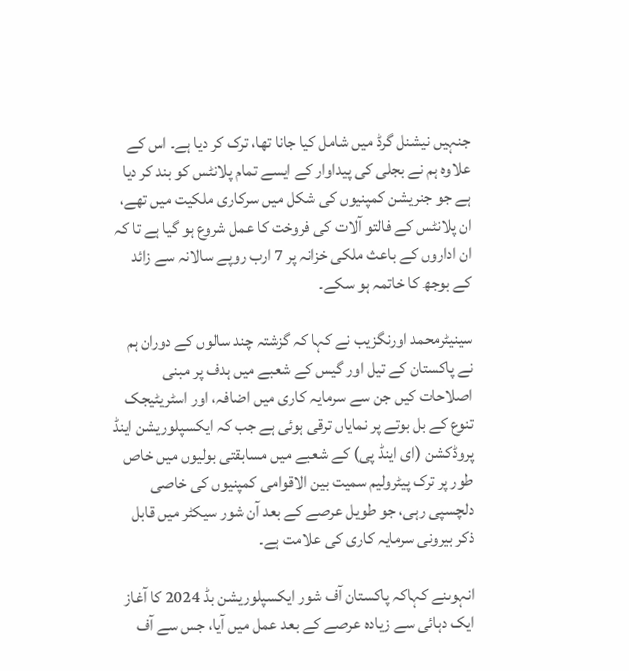جنہیں نیشنل گرڈ میں شامل کیا جانا تھا، ترک کر دیا ہے۔ اس کے علاوہ ہم نے بجلی کی پیداوار کے ایسے تمام پلانٹس کو بند کر دیا ہے جو جنریشن کمپنیوں کی شکل میں سرکاری ملکیت میں تھے، ان پلانٹس کے فالتو آلات کی فروخت کا عمل شروع ہو گیا ہے تا کہ ان اداروں کے باعث ملکی خزانہ پر 7 ارب روپے سالانہ سے زائد کے بوجھ کا خاتمہ ہو سکے۔

سینیٹرمحمد اورنگزیب نے کہا کہ گزشتہ چند سالوں کے دوران ہم نے پاکستان کے تیل اور گیس کے شعبے میں ہدف پر مبنی اصلاحات کیں جن سے سرمایہ کاری میں اضافہ، اور اسٹریٹیجک تنوع کے بل بوتے پر نمایاں ترقی ہوئی ہے جب کہ ایکسپلوریشن اینڈ پروڈکشن (ای اینڈ پی) کے شعبے میں مسابقتی بولیوں میں خاص طور پر ترک پیٹرولیم سمیت بین الاقوامی کمپنیوں کی خاصی دلچسپی رہی، جو طویل عرصے کے بعد آن شور سیکٹر میں قابل ذکر بیرونی سرمایہ کاری کی علامت ہے۔

انہوںنے کہاکہ پاکستان آف شور ایکسپلوریشن بڈ 2024 کا آغاز ایک دہائی سے زیادہ عرصے کے بعد عمل میں آیا، جس سے آف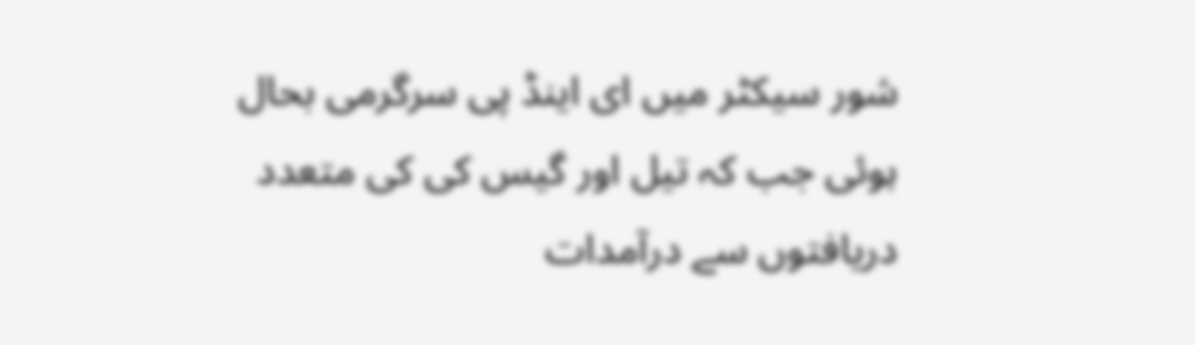شور سیکٹر میں ای اینڈ پی سرگرمی بحال ہوئی جب کہ تیل اور گیس کی کی متعدد دریافتوں سے درآمدات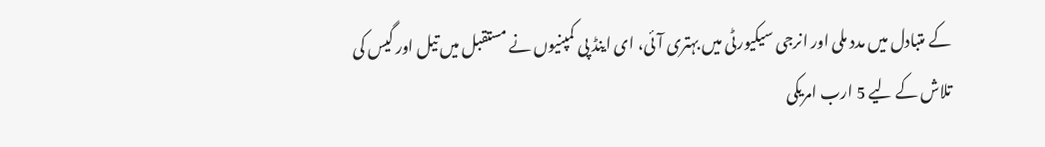کے متبادل میں مدد ملی اور انرجی سیکیورٹی میں بہتری آئی، ای اینڈ پی کمپنیوں نے مستقبل میں تیل اور گیس کی تلاش کے لیے 5 ارب امریکی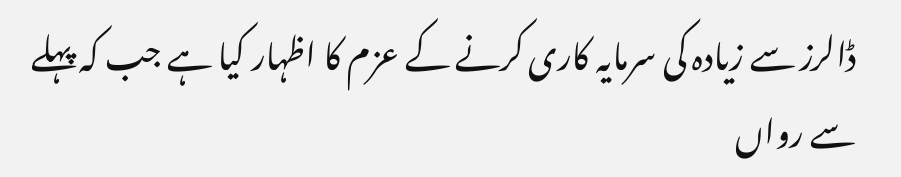ڈالرز سے زیادہ کی سرمایہ کاری کرنے کے عزم کا اظہار کیا ہے جب کہ پہلے سے رواں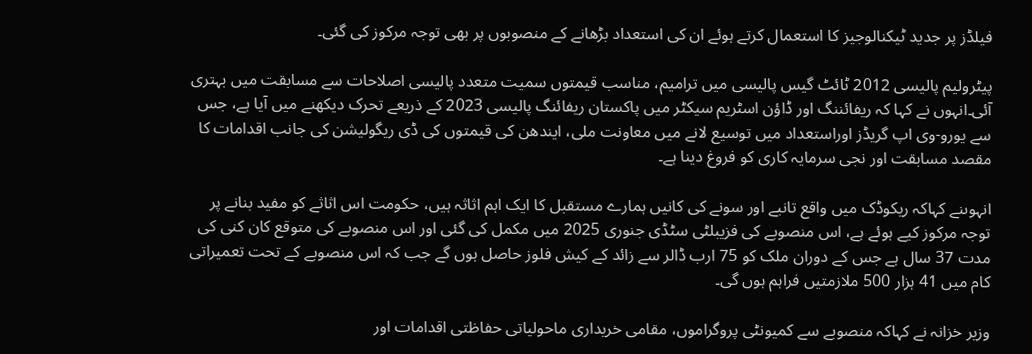فیلڈز پر جدید ٹیکنالوجیز کا استعمال کرتے ہوئے ان کی استعداد بڑھانے کے منصوبوں پر بھی توجہ مرکوز کی گئی۔

پیٹرولیم پالیسی 2012 ٹائٹ گیس پالیسی میں ترامیم، مناسب قیمتوں سمیت متعدد پالیسی اصلاحات سے مسابقت میں بہتری آئی۔انہوں نے کہا کہ ریفائننگ اور ڈاؤن اسٹریم سیکٹر میں پاکستان ریفائنگ پالیسی 2023 کے ذریعے تحرک دیکھنے میں آیا ہے، جس سے یورو-وی اپ گریڈز اوراستعداد میں توسیع لانے میں معاونت ملی، ایندھن کی قیمتوں کی ڈی ریگولیشن کی جانب اقدامات کا مقصد مسابقت اور نجی سرمایہ کاری کو فروغ دینا ہے۔

انہوںنے کہاکہ ریکوڈک میں واقع تانبے اور سونے کی کانیں ہمارے مستقبل کا ایک اہم اثاثہ ہیں، حکومت اس اثاثے کو مفید بنانے پر توجہ مرکوز کیے ہوئے ہے، اس منصوبے کی فزیبلٹی سٹڈی جنوری 2025 میں مکمل کی گئی اور اس منصوبے کی متوقع کان کنی کی مدت 37 سال ہے جس کے دوران ملک کو 75 ارب ڈالر سے زائد کے کیش فلوز حاصل ہوں گے جب کہ اس منصوبے کے تحت تعمیراتی کام میں 41 ہزار 500 ملازمتیں فراہم ہوں گی۔

وزیر خزانہ نے کہاکہ منصوبے سے کمیونٹی پروگراموں، مقامی خریداری ماحولیاتی حفاظتی اقدامات اور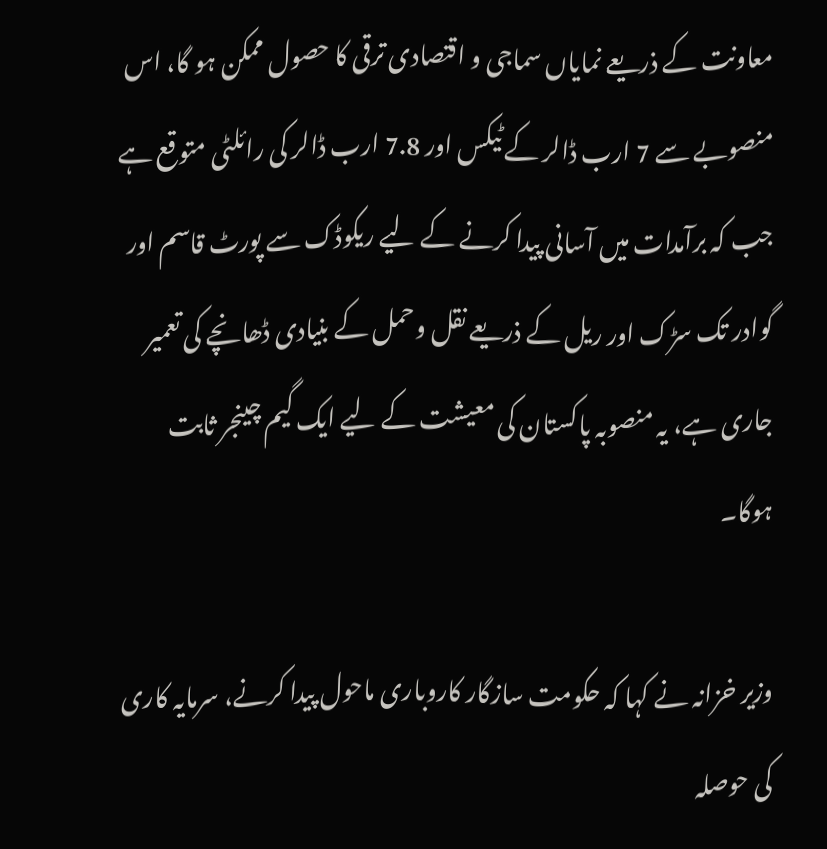معاونت کے ذریعے نمایاں سماجی و اقتصادی ترقی کا حصول ممکن ہو گا، اس منصوبے سے 7 ارب ڈالر کے ٹیکس اور 7.8 ارب ڈالر کی رائلٹی متوقع ہے جب کہ برآمدات میں آسانی پیدا کرنے کے لیے ریکوڈک سے پورٹ قاسم اور گوادر تک سڑک اور ریل کے ذریعے نقل وحمل کے بنیادی ڈھانچے کی تعمیر جاری ہے، یہ منصوبہ پاکستان کی معیشت کے لیے ایک گیم چینجر ثابت ہوگا۔

وزیر خزانہ نے کہا کہ حکومت سازگار کاروباری ماحول پیدا کرنے، سرمایہ کاری کی حوصلہ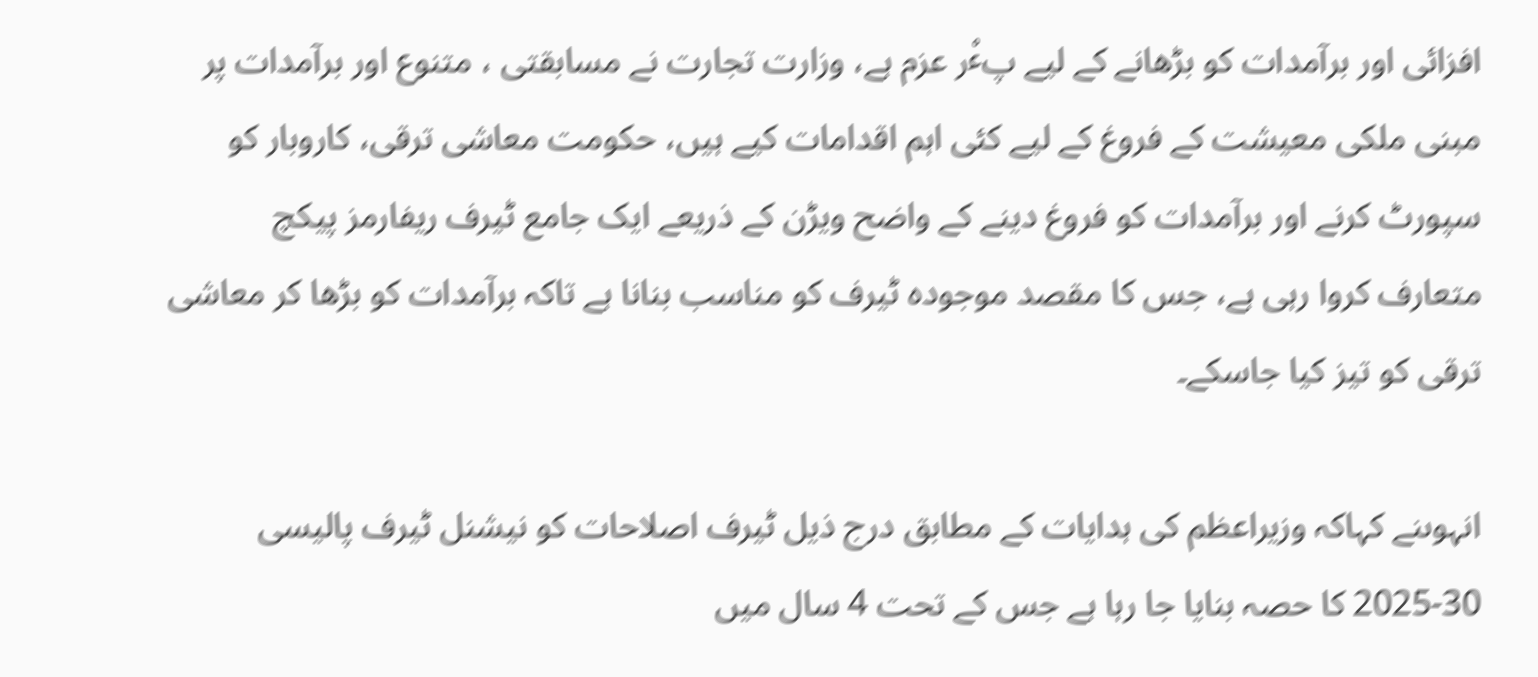افزائی اور برآمدات کو بڑھانے کے لیے پٴْر عزم ہے، وزارت تجارت نے مسابقتی ، متنوع اور برآمدات پر مبنی ملکی معیشت کے فروغ کے لیے کئی اہم اقدامات کیے ہیں، حکومت معاشی ترقی، کاروبار کو سپورٹ کرنے اور برآمدات کو فروغ دینے کے واضح ویڑن کے ذریعے ایک جامع ٹیرف ریفارمز پیکچ متعارف کروا رہی ہے، جس کا مقصد موجودہ ٹیرف کو مناسب بنانا ہے تاکہ برآمدات کو بڑھا کر معاشی ترقی کو تیز کیا جاسکے۔

انہوںنے کہاکہ وزیراعظم کی ہدایات کے مطابق درج ذیل ٹیرف اصلاحات کو نیشنل ٹیرف پالیسی 30-2025 کا حصہ بنایا جا رہا ہے جس کے تحت 4 سال میں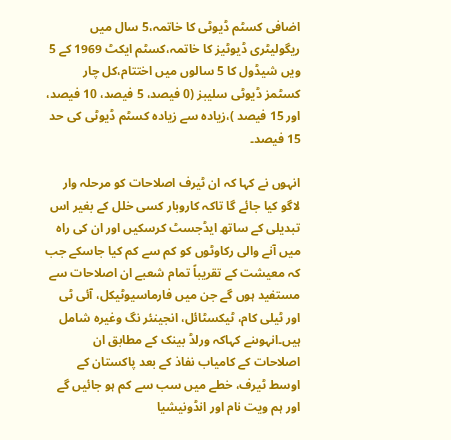اضافی کسٹم ڈیوٹی کا خاتمہ،5 سال میں ریگولیٹری ڈیوٹیز کا خاتمہ،کسٹم ایکٹ 1969 کے 5 ویں شیڈول کا 5 سالوں میں اختتام،کل چار کسٹمز ڈیوٹی سلیبز (0 فیصد، 5 فیصد، 10 فیصد، اور 15 فیصد )،زیادہ سے زیادہ کسٹم ڈیوٹی کی حد 15 فیصد۔

انہوں نے کہا کہ ان ٹیرف اصلاحات کو مرحلہ وار لاگو کیا جائے گا تاکہ کاروبار کسی خلل کے بغیر اس تبدیلی کے ساتھ ایڈجسٹ کرسکیں اور ان کی راہ میں آنے والی رکاوٹوں کو کم سے کم کیا جاسکے جب کہ معیشت کے تقریباً تمام شعبے ان اصلاحات سے مستفید ہوں گے جن میں فارماسیوٹیکل، آئی ٹی اور ٹیلی کام، ٹیکسٹائل، انجینئر نگ وغیرہ شامل ہیں۔انہوںنے کہاکہ ورلڈ بینک کے مطابق ان اصلاحات کے کامیاب نفاذ کے بعد پاکستان کے اوسط ٹیرف، خطے میں سب سے کم ہو جائیں گے اور ہم ویت نام اور انڈونیشیا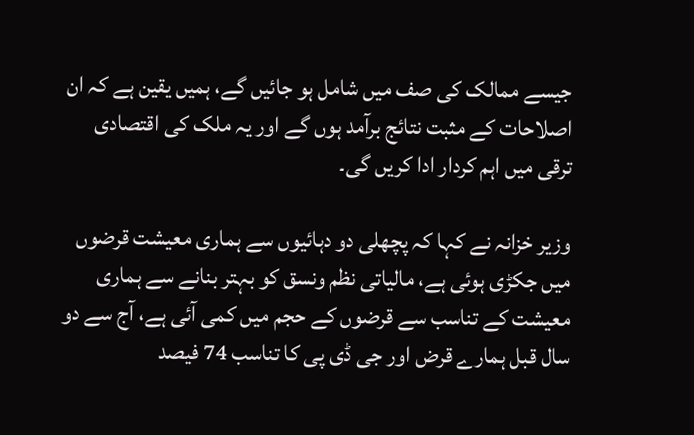جیسے ممالک کی صف میں شامل ہو جائیں گے، ہمیں یقین ہے کہ ان اصلاحات کے مثبت نتائج برآمد ہوں گے اور یہ ملک کی اقتصادی ترقی میں اہم کردار ادا کریں گی۔

وزیر خزانہ نے کہا کہ پچھلی دو دہائیوں سے ہماری معیشت قرضوں میں جکڑی ہوئی ہے، مالیاتی نظم ونسق کو بہتر بنانے سے ہماری معیشت کے تناسب سے قرضوں کے حجم میں کمی آئی ہے، آج سے دو سال قبل ہمارے قرض اور جی ڈی پی کا تناسب 74 فیصد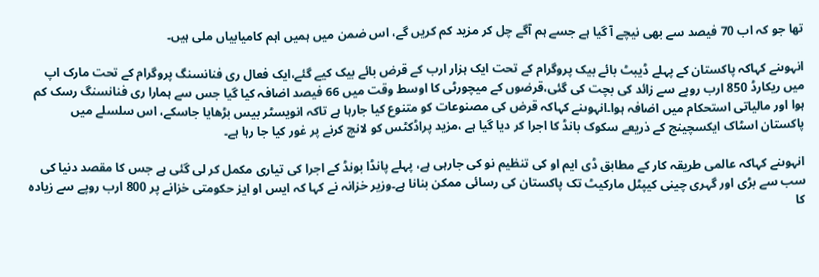تھا جو کہ اب 70 فیصد سے بھی نیچے آ گیا ہے جسے ہم آگے چل کر مزید کم کریں گے، اس ضمن میں ہمیں اہم کامیابیاں ملی ہیں۔

انہوںنے کہاکہ پاکستان کے پہلے ڈیبٹ بائے بیک پروگرام کے تحت ایک ہزار ارب کے قرض بائے بیک کیے گئے،ایک فعال ری فنانسنگ پروگرام کے تحت مارک اپ میں ریکارڈ 850 ارب روپے سے زائد کی بچت کی گئی،قرضوں کے میچورٹی کا اوسط وقت میں 66 فیصد اضافہ کیا گیا جس سے ہمارا ری فنانسنگ رسک کم ہوا اور مالیاتی استحکام میں اضافہ ہوا۔انہوںنے کہاکہ قرض کی مصنوعات کو متنوع کیا جارہا ہے تاکہ انویسٹر بیس بڑھایا جاسکے، اس سلسلے میں پاکستان اسٹاک ایکسچینج کے ذریعے سکوک بانڈ کا اجرا کر دیا گیا ہے ،مزید پراڈکٹس کو لانچ کرنے پر غور کیا جا رہا ہے۔

انہوںنے کہاکہ عالمی طریقہ کار کے مطابق ڈی ایم او کی تنظیم نو کی جارہی ہے، پہلے پانڈا بونڈ کے اجرا کی تیاری مکمل کر لی گئی ہے جس کا مقصد دنیا کی سب سے بڑی اور گہری چینی کیپٹل مارکیٹ تک پاکستان کی رسائی ممکن بنانا ہے۔وزیر خزانہ نے کہا کہ ایس او ایز حکومتی خزانے پر 800 ارب روپے سے زیادہ کا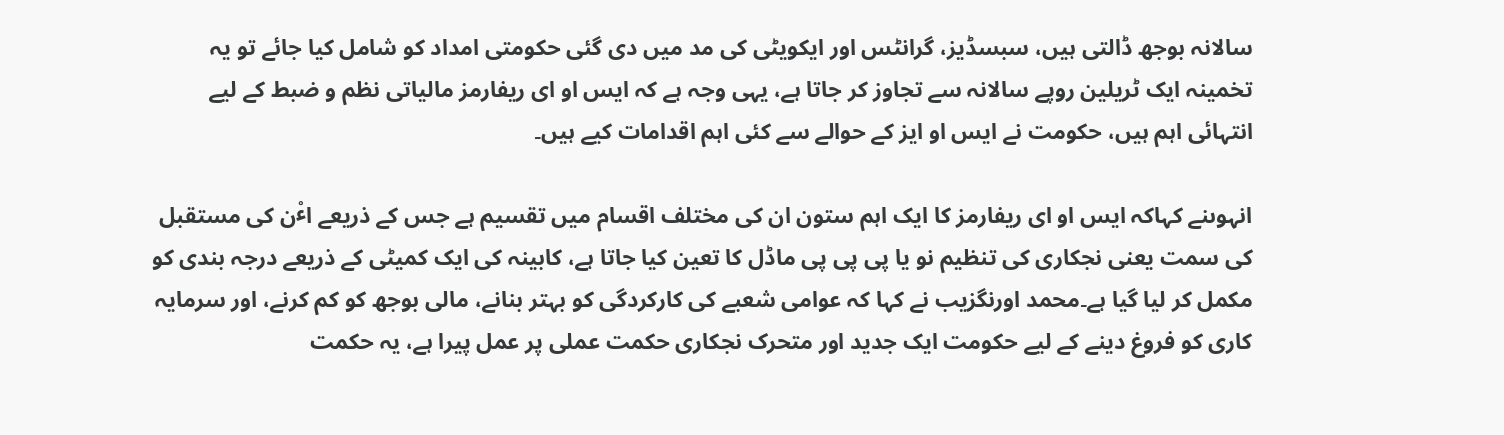سالانہ بوجھ ڈالتی ہیں، سبسڈیز، گرانٹس اور ایکویٹی کی مد میں دی گئی حکومتی امداد کو شامل کیا جائے تو یہ تخمینہ ایک ٹریلین روپے سالانہ سے تجاوز کر جاتا ہے، یہی وجہ ہے کہ ایس او ای ریفارمز مالیاتی نظم و ضبط کے لیے انتہائی اہم ہیں، حکومت نے ایس او ایز کے حوالے سے کئی اہم اقدامات کیے ہیں۔

انہوںنے کہاکہ ایس او ای ریفارمز کا ایک اہم ستون ان کی مختلف اقسام میں تقسیم ہے جس کے ذریعے اٴْن کی مستقبل کی سمت یعنی نجکاری کی تنظیم نو یا پی پی پی ماڈل کا تعین کیا جاتا ہے، کابینہ کی ایک کمیٹی کے ذریعے درجہ بندی کو مکمل کر لیا گیا ہے۔محمد اورنگزیب نے کہا کہ عوامی شعبے کی کارکردگی کو بہتر بنانے، مالی بوجھ کو کم کرنے، اور سرمایہ کاری کو فروغ دینے کے لیے حکومت ایک جدید اور متحرک نجکاری حکمت عملی پر عمل پیرا ہے، یہ حکمت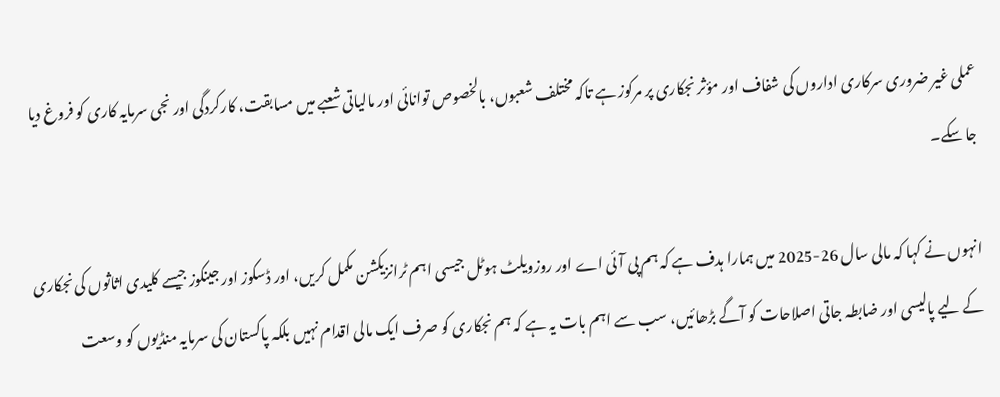عملی غیر ضروری سرکاری اداروں کی شفاف اور مؤثر نجکاری پر مرکوز ہے تاکہ مختلف شعبوں، بالخصوص توانائی اور مالیاتی شعبے میں مسابقت، کارکردگی اور نجی سرمایہ کاری کو فروغ دیا جا سکے۔

انہوں نے کہا کہ مالی سال 26-2025 میں ہمارا ہدف ہے کہ ہم پی آئی اے اور روزویلٹ ہوٹل جیسی اہم ٹرانزیکشن مکمل کریں، اور ڈسکوز اور جینکوز جیسے کلیدی اثاثوں کی نجکاری کے لیے پالیسی اور ضابطہ جاتی اصلاحات کو آگے بڑھائیں، سب سے اہم بات یہ ہے کہ ہم نجکاری کو صرف ایک مالی اقدام نہیں بلکہ پاکستان کی سرمایہ منڈیوں کو وسعت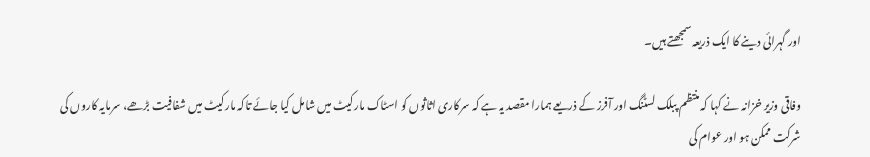اور گہرائی دینے کا ایک ذریعہ سمجھتے ہیں۔

وفاقی وزیر خزانہ نے کہا کہ منتظم پبلک لسٹنگ اور آفرز کے ذریعے ہمارا مقصد یہ ہے کہ سرکاری اثاثوں کو اسٹاک مارکیٹ میں شامل کیا جائے تاکہ مارکیٹ میں شفافیت بڑھے، سرمایہ کاروں کی شرکت ممکن ہو اور عوام کی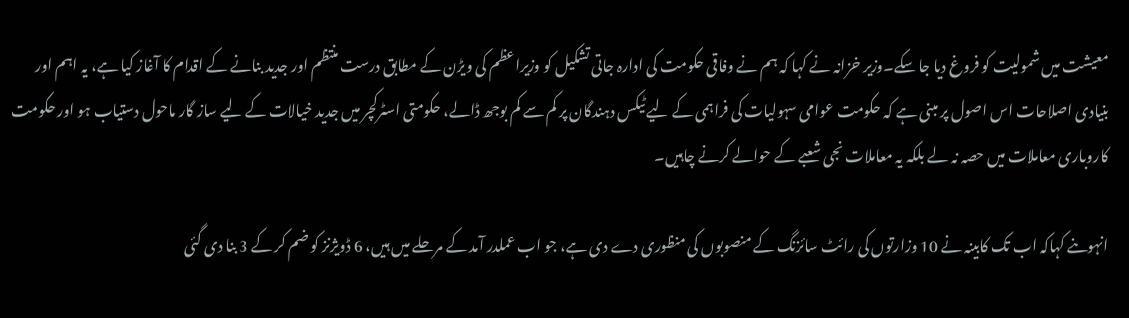معیشت میں شمولیت کو فروغ دیا جا سکے۔وزیر خزانہ نے کہا کہ ہم نے وفاقی حکومت کی ادارہ جاتی تشکیل کو وزیراعظم کی ویڑن کے مطابق درست منتظم اور جدید بنانے کے اقدام کا آغاز کیا ہے، یہ اہم اور بنیادی اصلاحات اس اصول پر مبنی ہے کہ حکومت عوامی سہولیات کی فراہمی کے لیے ٹیکس دہندگان پر کم سے کم بوجھ ڈالے، حکومتی اسٹرکچر میں جدید خیالات کے لیے ساز گار ماحول دستیاب ہو اور حکومت کاروباری معاملات میں حصہ نہ لے بلکہ یہ معاملات نجی شعبے کے حوالے کرنے چاہیں۔

انہوںنے کہاکہ اب تک کابینہ نے 10 وزارتوں کی رائٹ سائزنگ کے منصوبوں کی منظوری دے دی ہے، جو اب عملدر آمد کے مرحلے میں ہیں، 6 ڈویژنز کو ضم کر کے 3 بنا دی گئی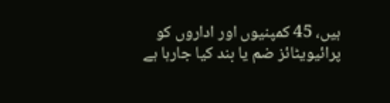ہیں، 45 کمپنیوں اور اداروں کو پرائیویٹائز ضم یا بند کیا جارہا ہے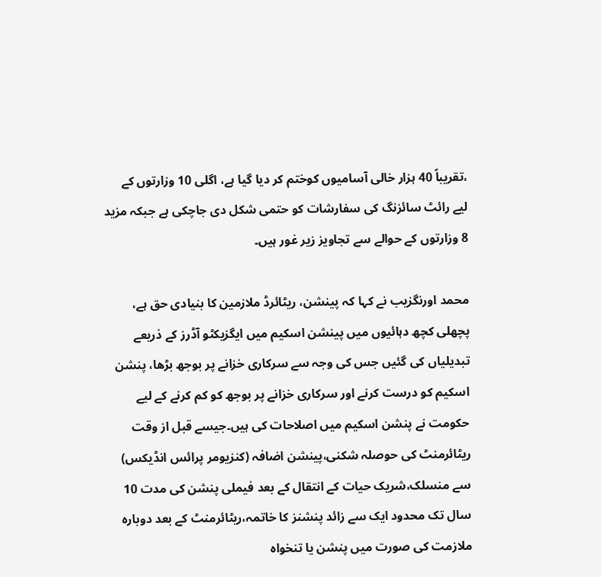،تقریباً 40 ہزار خالی آسامیوں کوختم کر دیا گیا ہے، اگلی 10 وزارتوں کے لیے رائٹ سائزنگ کی سفارشات کو حتمی شکل دی جاچکی ہے جبکہ مزید 8 وزارتوں کے حوالے سے تجاویز زیر غور ہیں۔

محمد اورنگزیب نے کہا کہ پینشن، ریٹائرڈ ملازمین کا بنیادی حق ہے، پچھلی کچھ دہائیوں میں پینشن اسکیم میں ایگزیکٹو آڈرز کے ذریعے تبدیلیاں کی گئیں جس کی وجہ سے سرکاری خزانے پر بوجھ بڑھا، پنشن اسکیم کو درست کرنے اور سرکاری خزانے پر بوجھ کو کم کرنے کے لیے حکومت نے پنشن اسکیم میں اصلاحات کی ہیں۔جیسے قبل از وقت ریٹائرمنٹ کی حوصلہ شکنی،پینشن اضافہ (کنزیومر پرائس انڈیکس) سے منسلک،شریک حیات کے انتقال کے بعد فیملی پنشن کی مدت 10 سال تک محدود ایک سے زائد پنشنز کا خاتمہ،ریٹائرمنٹ کے بعد دوبارہ ملازمت کی صورت میں پنشن یا تنخواہ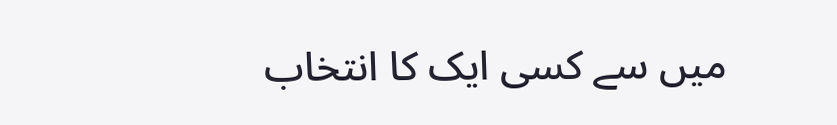میں سے کسی ایک کا انتخاب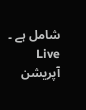شامل ہے ۔
Live آپریشن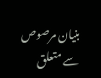بنیان مرصوص سے متعلق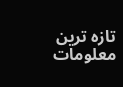تازہ ترین معلومات